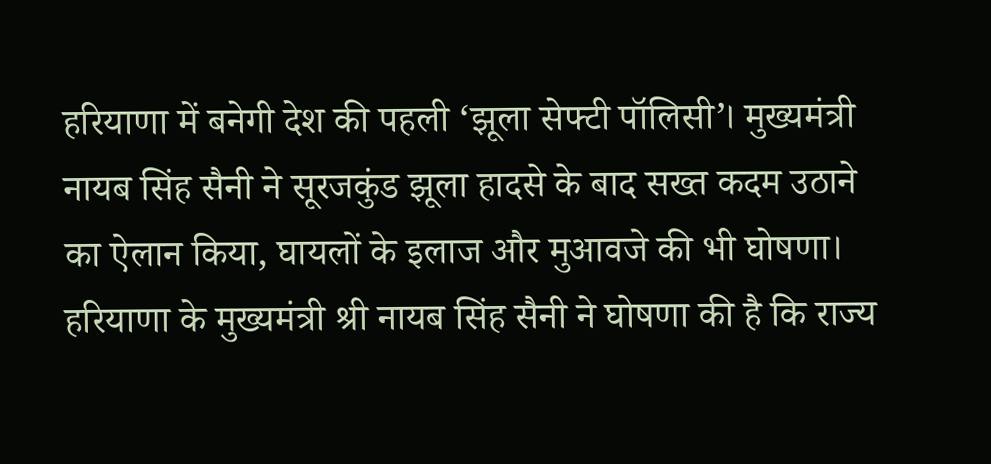हरियाणा में बनेगी देश की पहली ‘झूला सेफ्टी पॉलिसी’। मुख्यमंत्री नायब सिंह सैनी ने सूरजकुंड झूला हादसे के बाद सख्त कदम उठाने का ऐलान किया, घायलों के इलाज और मुआवजे की भी घोषणा।
हरियाणा के मुख्यमंत्री श्री नायब सिंह सैनी ने घोषणा की है कि राज्य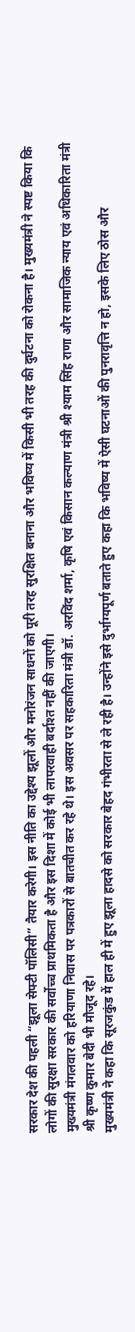सरकार देश की पहली “झूला सेफ्टी पॉलिसी” तैयार करेगी। इस नीति का उद्देश्य झूलों और मनोरंजन साधनों को पूरी तरह सुरक्षित बनाना और भविष्य में किसी भी तरह की दुर्घटना को रोकना है। मुख्यमंत्री ने स्पष्ट किया कि लोगों की सुरक्षा सरकार की सर्वोच्च प्राथमिकता है और इस दिशा में कोई भी लापरवाही बर्दाश्त नहीं की जाएगी।
मुख्यमंत्री मंगलवार को हरियाणा निवास पर पत्रकारों से बातचीत कर रहे थे। इस अवसर पर सहकारिता मंत्री डॉ. अरविंद शर्मा, कृषि एवं किसान कल्याण मंत्री श्री श्याम सिंह राणा और सामाजिक न्याय एवं अधिकारिता मंत्री श्री कृष्ण कुमार बेदी भी मौजूद रहे।
मुख्यमंत्री ने कहा कि सूरजकुंड में हाल ही में हुए झूला हादसे को सरकार बेहद गंभीरता से ले रही है। उन्होंने इसे दुर्भाग्यपूर्ण बताते हुए कहा कि भविष्य में ऐसी घटनाओं की पुनरावृत्ति न हो, इसके लिए ठोस और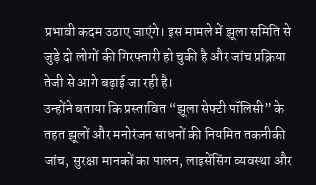प्रभावी कदम उठाए जाएंगे। इस मामले में झूला समिति से जुड़े दो लोगों की गिरफ्तारी हो चुकी है और जांच प्रक्रिया तेजी से आगे बढ़ाई जा रही है।
उन्होंने बताया कि प्रस्तावित “झूला सेफ्टी पॉलिसी” के तहत झूलों और मनोरंजन साधनों की नियमित तकनीकी जांच, सुरक्षा मानकों का पालन, लाइसेंसिंग व्यवस्था और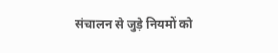संचालन से जुड़े नियमों को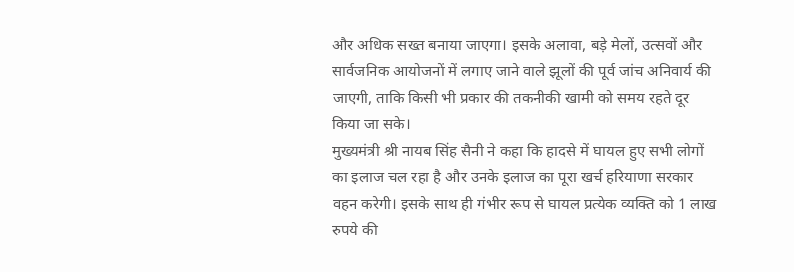और अधिक सख्त बनाया जाएगा। इसके अलावा, बड़े मेलों, उत्सवों और सार्वजनिक आयोजनों में लगाए जाने वाले झूलों की पूर्व जांच अनिवार्य की जाएगी, ताकि किसी भी प्रकार की तकनीकी खामी को समय रहते दूर किया जा सके।
मुख्यमंत्री श्री नायब सिंह सैनी ने कहा कि हादसे में घायल हुए सभी लोगों का इलाज चल रहा है और उनके इलाज का पूरा खर्च हरियाणा सरकार वहन करेगी। इसके साथ ही गंभीर रूप से घायल प्रत्येक व्यक्ति को 1 लाख रुपये की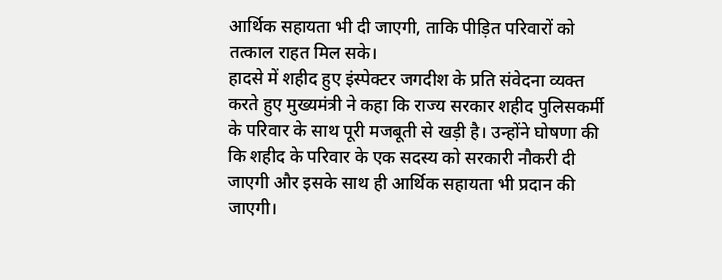आर्थिक सहायता भी दी जाएगी, ताकि पीड़ित परिवारों को तत्काल राहत मिल सके।
हादसे में शहीद हुए इंस्पेक्टर जगदीश के प्रति संवेदना व्यक्त करते हुए मुख्यमंत्री ने कहा कि राज्य सरकार शहीद पुलिसकर्मी के परिवार के साथ पूरी मजबूती से खड़ी है। उन्होंने घोषणा की कि शहीद के परिवार के एक सदस्य को सरकारी नौकरी दी जाएगी और इसके साथ ही आर्थिक सहायता भी प्रदान की जाएगी।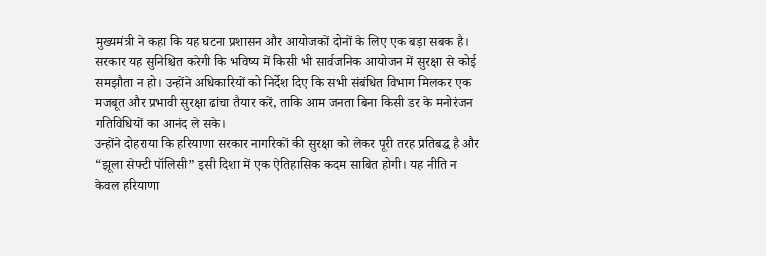मुख्यमंत्री ने कहा कि यह घटना प्रशासन और आयोजकों दोनों के लिए एक बड़ा सबक है। सरकार यह सुनिश्चित करेगी कि भविष्य में किसी भी सार्वजनिक आयोजन में सुरक्षा से कोई समझौता न हो। उन्होंने अधिकारियों को निर्देश दिए कि सभी संबंधित विभाग मिलकर एक मजबूत और प्रभावी सुरक्षा ढांचा तैयार करें, ताकि आम जनता बिना किसी डर के मनोरंजन गतिविधियों का आनंद ले सके।
उन्होंने दोहराया कि हरियाणा सरकार नागरिकों की सुरक्षा को लेकर पूरी तरह प्रतिबद्ध है और “झूला सेफ्टी पॉलिसी” इसी दिशा में एक ऐतिहासिक कदम साबित होगी। यह नीति न केवल हरियाणा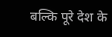बल्कि पूरे देश के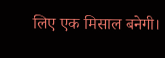लिए एक मिसाल बनेगी।